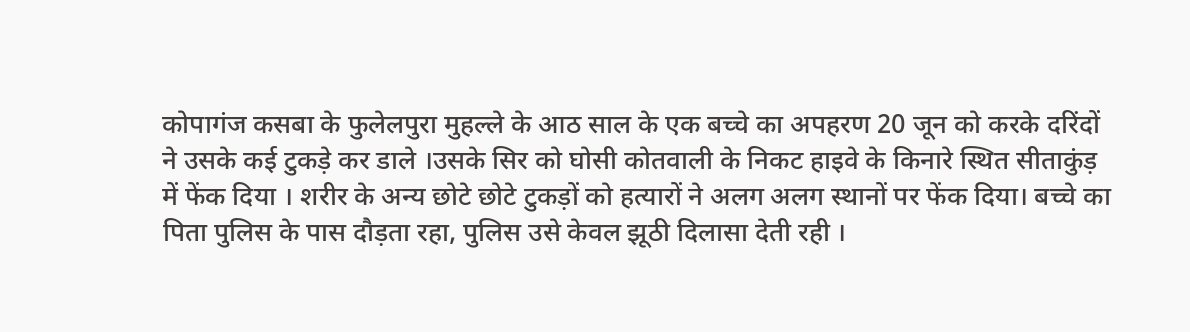कोपागंज कसबा के फुलेलपुरा मुहल्ले के आठ साल के एक बच्चे का अपहरण 20 जून को करके दरिंदों ने उसके कई टुकड़े कर डाले ।उसके सिर को घोसी कोतवाली के निकट हाइवे के किनारे स्थित सीताकुंड़ में फेंक दिया । शरीर के अन्य छोटे छोटे टुकड़ों को हत्यारों ने अलग अलग स्थानों पर फेंक दिया। बच्चे का पिता पुलिस के पास दौड़ता रहा, पुलिस उसे केवल झूठी दिलासा देती रही ।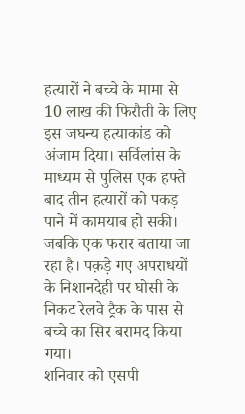हत्यारों ने बच्चे के मामा से 10 लाख की फिरौती के लिए इस जघन्य हत्याकांड को अंजाम दिया। सर्विलांस के माध्यम से पुलिस एक हफ्ते बाद तीन हत्यारों को पकड़ पाने में कामयाब हो सकी। जबकि एक फरार बताया जा रहा है। पक़ड़े गए अपराधयों के निशानदेही पर घोसी के निकट रेलवे ट्रैक के पास से बच्चे का सिर बरामद किया गया।
शनिवार को एसपी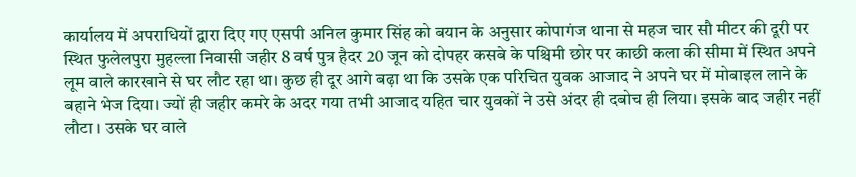कार्यालय में अपराधियों द्वारा दिए गए एसपी अनिल कुमार सिंह को बयान के अनुसार कोपागंज थाना से महज चार सौ मीटर की दूरी पर स्थित फुलेलपुरा मुहल्ला निवासी जहीर 8 वर्ष पुत्र हैदर 20 जून को दोपहर कसबे के पश्चिमी छोर पर काछी कला की सीमा में स्थित अपने लूम वाले कारखाने से घर लौट रहा था। कुछ ही दूर आगे बढ़ा था कि उसके एक परिचित युवक आजाद ने अपने घर में मोबाइल लाने के बहाने भेज दिया। ज्यों ही जहीर कमरे के अदर गया तभी आजाद यहित चार युवकों ने उसे अंदर ही दबोच ही लिया। इसके बाद जहीर नहीं लौटा । उसके घर वाले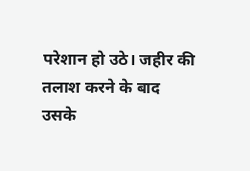परेशान हो उठे। जहीर की तलाश करने के बाद उसके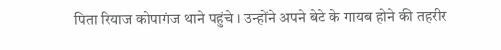पिता रियाज कोपागंज थाने पहुंचे । उन्होंने अपने बेटे के गायब होने की तहरीर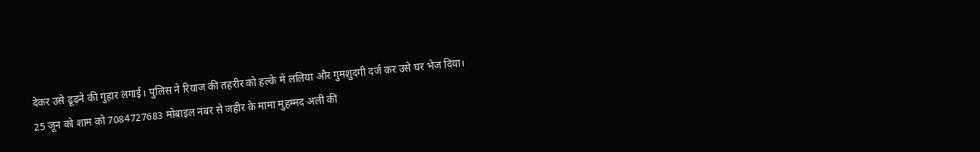देकर उसे ढूढ़ने की गुहार लगाई। पुलिस ने रियाज की तहरीर को हल्के में ललिया और गुमशुदगी दर्ज कर उसे घर भेज दिया।
25 जून को शाम को 7084727683 मोबाइल नंबर से जहीर के मामा मुहम्मद अली की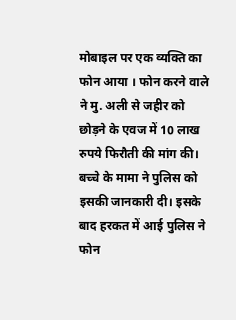मोबाइल पर एक व्यक्ति का फोन आया । फोन करने वाले ने मु. अली से जहीर को छोड़ने के एवज में 10 लाख रुपये फिरौती की मांग की। बच्चे के मामा ने पुलिस को इसकी जानकारी दी। इसके बाद हरकत में आई पुलिस ने फोन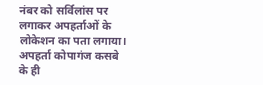नंबर को सर्विलांस पर लगाकर अपहर्ताओं के लोकेशन का पता लगाया। अपहर्ता कोपागंज कसबे के ही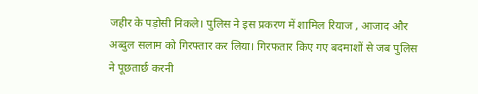जहीर के पड़ोसी निकले। पुलिस ने इस प्रकरण में शामिल रियाज , आजाद और अब्दुल सलाम को गिरफ्तार कर लिया। गिरफतार किए गए बदमाशों से जब पुलिस ने पूछतार्छ करनी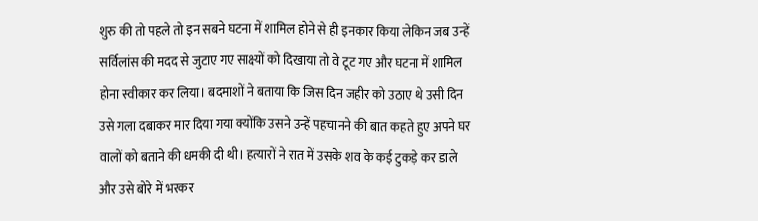शुरु की तो पहले तो इन सबने घटना में शामिल होने से ही इनकार किया लेकिन जब उन्हें सर्विलांस की मदद से जुटाए गए साक्ष्यों को दिखाया तो वे टूट गए और घटना में शामिल होना स्वीकार कर लिया। बदमाशों ने बताया कि जिस दिन जहीर को उठाए थे उसी दिन उसे गला दबाकर मार दिया गया क्योंकि उसने उन्हें पहचानने की बात कहते हुए अपने घर वालों को बताने की धमकी दी थी। हत्यारों ने रात में उसके शव के कई टुकड़े कर डाले और उसे बोरे में भरकर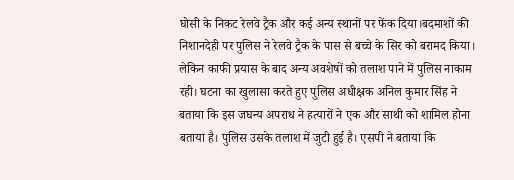घोसी के निकट रेलवे ट्रैक और कई अन्य स्थानों पर फेंक दिया।बदमाशों की निशानदेही पर पुलिस ने रेलवे ट्रैक के पास से बच्चे के सिर को बरामद किया। लेकिन काफी प्रयास के बाद अन्य अवशेषों को तलाश पाने में पुलिस नाकाम रही। घटना का खुलासा करते हुए पुलिस अधीक्ष्रक अनिल कुमार सिंह ने बताया कि इस जघन्य अपराध ने हत्यारों ने एक और साथी को शामिल होना बताया है। पुलिस उसके तलाश में जुटी हुई है। एसपी ने बताया कि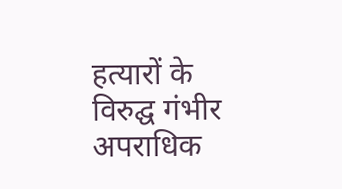हत्यारों के विरुद्घ गंभीर अपराधिक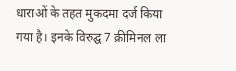धाराओं के तहत मुकदमा दर्ज किया गया है। इनके विरुद्घ 7 क्रीमिनल ला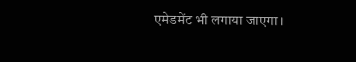एमेडमेंट भी लगाया जाएगा।